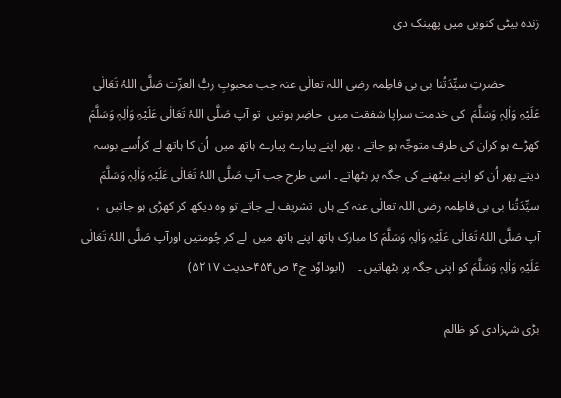زندہ بیٹی کنویں میں پھینک دی

           حضرتِ سیِّدَتُنا بی بی فاطِمہ رضی اللہ تعالٰی عنہ جب محبوبِ ربُّ العزّت صَلَّی اللہُ تَعَالٰی عَلَیْہِ وَاٰلِہٖ وَسَلَّمَ  کی خدمت سراپا شفقت میں  حاضِر ہوتیں  تو آپ صَلَّی اللہُ تَعَالٰی عَلَیْہِ وَاٰلِہٖ وَسَلَّمَ کھڑے ہو کران کی طرف متوجِّہ ہو جاتے ، پھر اپنے پیارے پیارے ہاتھ میں  اُن کا ہاتھ لے کراُسے بوسہ دیتے پھر اُن کو اپنے بیٹھنے کی جگہ پر بٹھاتے ۔ اسی طرح جب آپ صَلَّی اللہُ تَعَالٰی عَلَیْہِ وَاٰلِہٖ وَسَلَّمَ سیِّدَتُنا بی بی فاطِمہ رضی اللہ تعالٰی عنہ کے ہاں  تشریف لے جاتے تو وہ دیکھ کر کھڑی ہو جاتیں  ،   آپ صَلَّی اللہُ تَعَالٰی عَلَیْہِ وَاٰلِہٖ وَسَلَّمَ کا مبارک ہاتھ اپنے ہاتھ میں  لے کر چُومتیں اورآپ صَلَّی اللہُ تَعَالٰی عَلَیْہِ وَاٰلِہٖ وَسَلَّمَ کو اپنی جگہ پر بٹھاتیں ۔    (ابوداوٗد ج۴ ص۴۵۴حدیث ۵۲۱۷)

بڑی شہزادی کو ظالم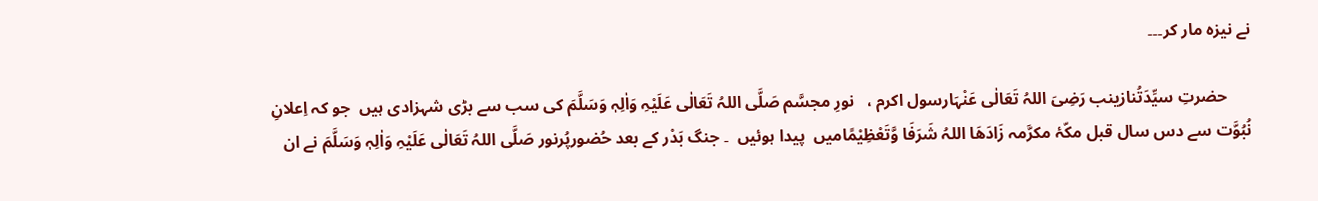نے نیزہ مار کر۔۔۔

      حضرتِ سیِّدَتُنازینب رَضِیَ اللہُ تَعَالٰی عَنْہَارسول اکرم ،   نورِ مجسَّم صَلَّی اللہُ تَعَالٰی عَلَیْہِ وَاٰلِہٖ وَسَلَّمَ کی سب سے بڑی شہزادی ہیں  جو کہ اِعلانِ نُبُوَّت سے دس سال قبل مکّۂ مکرَّمہ زَادَھَا اللہُ شَرَفَا وَّتَعْظِیْمًامیں  پیدا ہوئیں  ۔ جنگ بَدْر کے بعد حُضورپُرنور صَلَّی اللہُ تَعَالٰی عَلَیْہِ وَاٰلِہٖ وَسَلَّمَ نے ان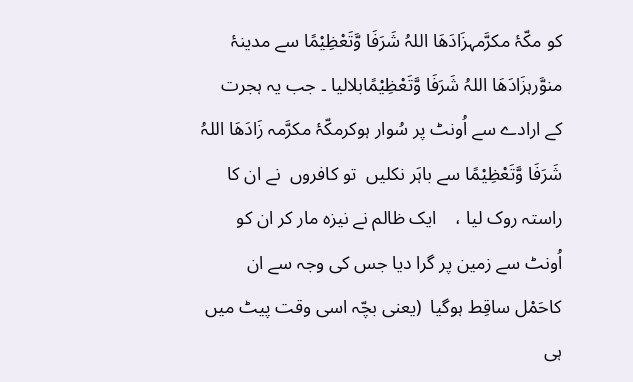کو مکّۂ مکرَّمہزَادَھَا اللہُ شَرَفَا وَّتَعْظِیْمًا سے مدینۂ منوَّرہزَادَھَا اللہُ شَرَفَا وَّتَعْظِیْمًابلالیا ۔ جب یہ ہجرت کے ارادے سے اُونٹ پر سُوار ہوکرمکّۂ مکرَّمہ زَادَھَا اللہُ شَرَفَا وَّتَعْظِیْمًا سے باہَر نکلیں  تو کافروں  نے ان کا راستہ روک لیا ،    ایک ظالم نے نیزہ مار کر ان کو اُونٹ سے زمین پر گرا دیا جس کی وجہ سے ان کاحَمْل ساقِط ہوگیا  (یعنی بچّہ اسی وقت پیٹ میں  ہی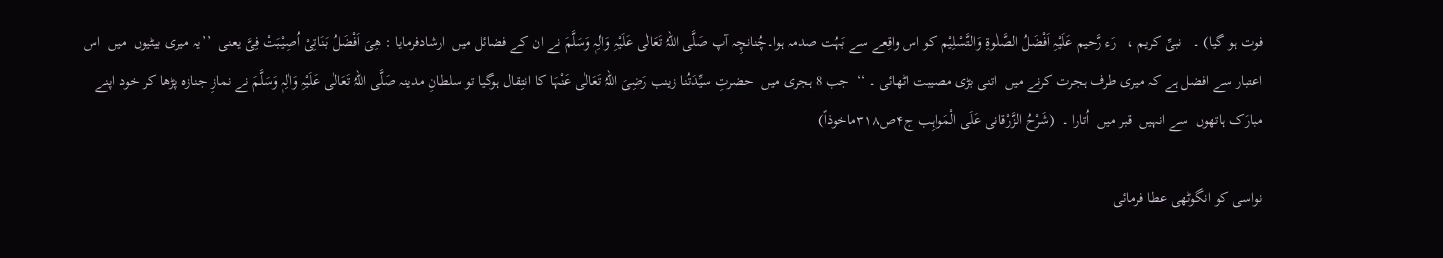فوت ہو گیا) ۔   نبیِّ کریم ،   رَء رَّحیم عَلَیْہِ اَفْضَلُ الصَّلٰوۃِ وَالتَّسْلِیْم کو اس واقِعے سے بَہُت صدمہ ہوا۔چُنانچِہ آپ صَلَّی اللہُ تَعَالٰی عَلَیْہِ وَاٰلِہٖ وَسَلَّمَ نے ان کے فضائل میں  ارشادفرمایا : ھِیَ اَفْضَلُ بَنَاتِیْ اُصِیْبَتْ فِیَّ یعنی  ’’یہ میری بیٹیوں  میں  اس اعتبار سے افضل ہے کہ میری طرف ہجرت کرنے میں  اتنی بڑی مصیبت اٹھائی ۔ ‘‘  جب 8 ہجری میں  حضرتِ سیِّدَتُنا زینب رَضِیَ اللہُ تَعَالٰی عَنْہَا کا انتِقال ہوگیا تو سلطانِ مدینہ صَلَّی اللہُ تَعَالٰی عَلَیْہِ وَاٰلِہٖ وَسَلَّمَ نے نمازِ جنازہ پڑھا کر خود اپنے مبارَک ہاتھوں  سے انہیں  قبر میں  اُتارا ۔  (شَرْحُ الزَّرْقانی عَلَی الْمَواہِب ج۴ص۳۱۸ماخوذاً)

نواسی کو انگوٹھی عطا فرمائی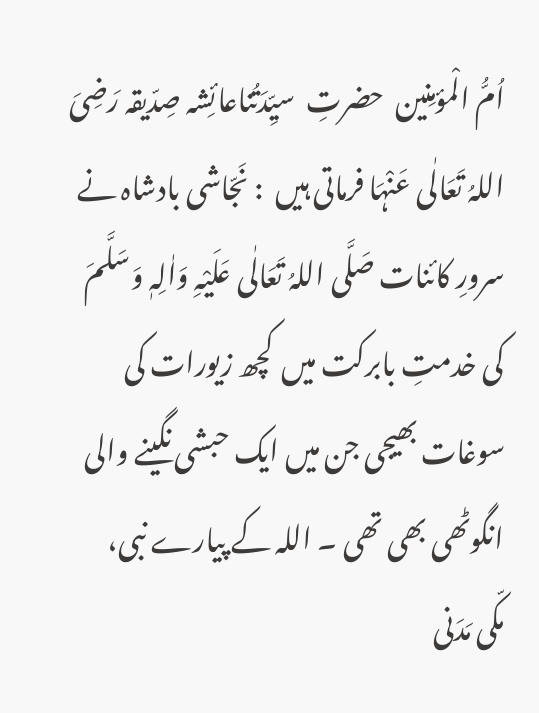اُمُّ الْمؤمِنین  حضرتِ  سیِّدَتُناعائِشہ صِدّیقہ رَضِیَ اللہُ تَعَالٰی عَنْہَا فرماتی ہیں  : نَجّاشی بادشاہ نے سرورِ کائنات صَلَّی اللہُ تَعَالٰی عَلَیْہِ وَاٰلِہٖ وَسَلَّمَ کی خدمتِ بابرکت میں  کچھ زیورات کی سوغات بھیجی جن میں ایک حبشی نگینے والی انگوٹھی بھی تھی ۔ اللہ کے پیارے نبی،   مکّی مَدَنی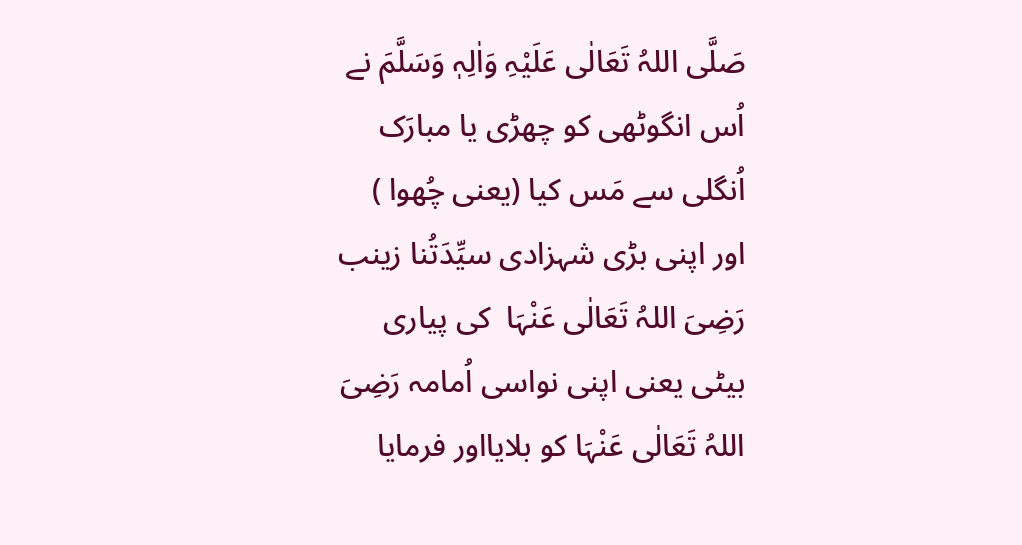صَلَّی اللہُ تَعَالٰی عَلَیْہِ وَاٰلِہٖ وَسَلَّمَ نے اُس انگوٹھی کو چھڑی یا مبارَک اُنگلی سے مَس کیا (یعنی چُھوا )  اور اپنی بڑی شہزادی سیِّدَتُنا زینب رَضِیَ اللہُ تَعَالٰی عَنْہَا  کی پیاری بیٹی یعنی اپنی نواسی اُمامہ رَضِیَ اللہُ تَعَالٰی عَنْہَا کو بلایااور فرمایا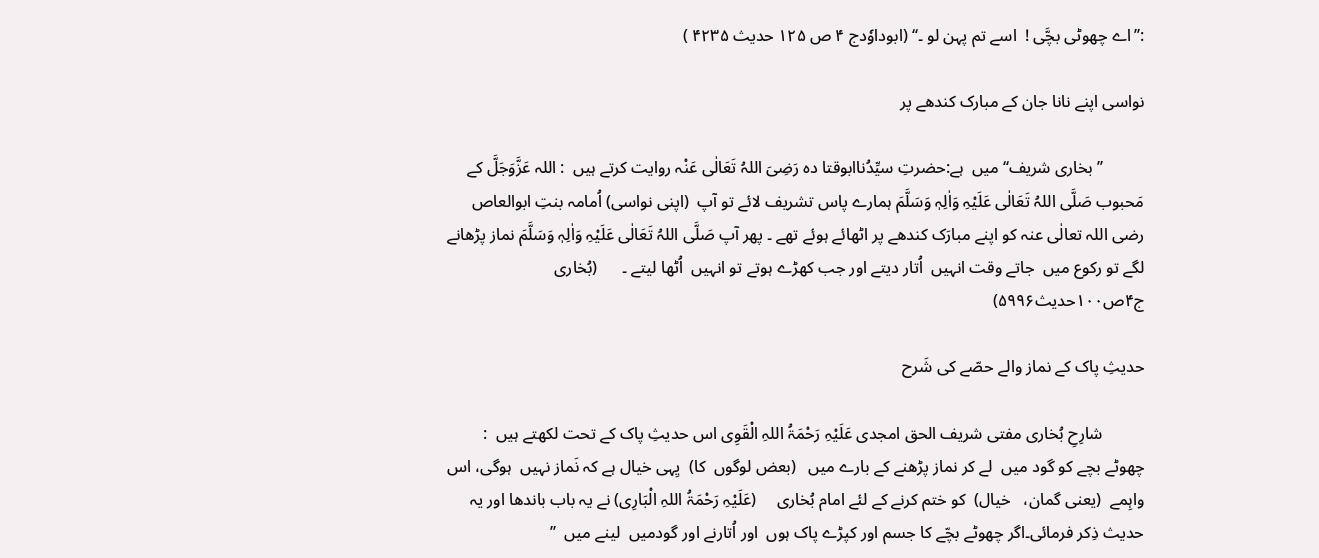:’’اے چھوٹی بچَّی !  اسے تم پہن لو ۔‘‘ (ابوداوٗدج ۴ ص ۱۲۵ حدیث ۴۲۳۵ )

نواسی اپنے نانا جان کے مبارک کندھے پر

          ’’بخاری شریف‘‘ میں  ہے:حضرتِ سیِّدُناابوقتا دہ رَضِیَ اللہُ تَعَالٰی عَنْہ روایت کرتے ہیں  : اللہ عَزَّوَجَلَّ کے مَحبوب صَلَّی اللہُ تَعَالٰی عَلَیْہِ وَاٰلِہٖ وَسَلَّمَ ہمارے پاس تشریف لائے تو آپ  (اپنی نواسی) اُمامہ بنتِ ابوالعاص رضی اللہ تعالٰی عنہ کو اپنے مبارَک کندھے پر اٹھائے ہوئے تھے ۔ پھر آپ صَلَّی اللہُ تَعَالٰی عَلَیْہِ وَاٰلِہٖ وَسَلَّمَ نماز پڑھانے لگے تو رکوع میں  جاتے وقت انہیں  اُتار دیتے اور جب کھڑے ہوتے تو انہیں  اُٹھا لیتے ۔      (بُخاری ج۴ص۱۰۰حدیث۵۹۹۶)

حدیثِ پاک کے نماز والے حصّے کی شَرح

          شارِحِ بُخاری مفتی شریف الحق امجدی عَلَیْہِ رَحْمَۃُ اللہِ الْقَوِی اس حدیثِ پاک کے تحت لکھتے ہیں  :  چھوٹے بچے کو گود میں  لے کر نماز پڑھنے کے بارے میں   (بعض لوگوں  کا)  یِہی خیال ہے کہ نَماز نہیں  ہوگی، اس واہِمے  (یعنی گمان،   خیال)  کو ختم کرنے کے لئے امام بُخاری     (عَلَیْہِ رَحْمَۃُ اللہِ الْبَارِی) نے یہ باب باندھا اور یہ حدیث ذِکر فرمائی۔اگر چھوٹے بچّے کا جسم اور کپڑے پاک ہوں  اور اُتارنے اور گودمیں  لینے میں  ’’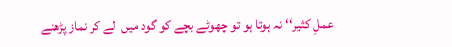عملِ کثیر‘‘ نہ ہوتا ہو تو چھوٹے بچے کو گود میں  لے کر نماز پڑھنے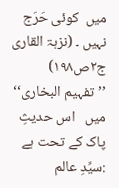میں  کوئی حَرَج نہیں ۔ (نزہۃ القاری ج۲ص۱۹۸)   ’’تفہیم البخاری‘‘ میں   اس حدیثِ پاک کے تحت ہے :سیِّدِ عالم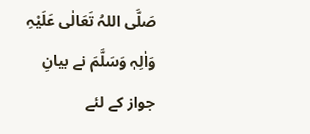صَلَّی اللہُ تَعَالٰی عَلَیْہِ وَاٰلِہٖ وَسَلَّمَ نے بیانِ جواز کے لئے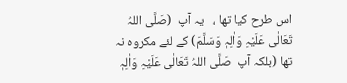اس طرح کیا تھا ،   یہ آپ  (صَلَّی اللہُ تَعَالٰی عَلَیْہِ وَاٰلِہٖ وَسَلَّمَ) کے لئے مکروہ نہ تھا (بلکہ آپ  صَلَّی اللہُ تَعَالٰی عَلَیْہِ وَاٰلِہٖ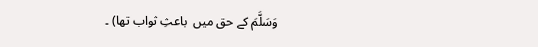وَسَلَّمَ کے حق میں  باعثِ ثواب تھا) ۔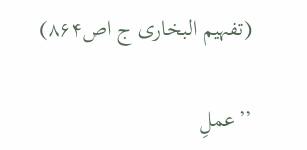(تفہیم البخاری ج اص۸۶۴)

’’عملِ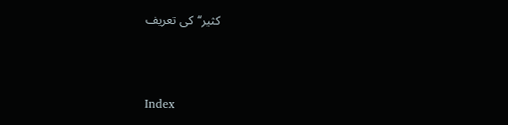کثیر‘‘کی تعریف



Index